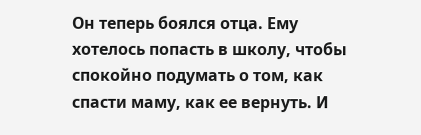Он теперь боялся отца. Ему хотелось попасть в школу, чтобы спокойно подумать о том, как спасти маму, как ее вернуть. И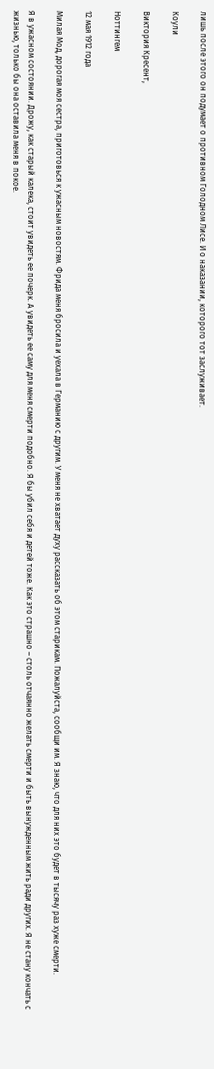лишь после этого он подумает о противном Голодном Лисе. И о наказании, которого тот заслуживает.

Коули

Виктория Кресент,

Ноттингем

12 мая 1912 года

Милая Мод, дорогая моя сестра, приготовься к ужасным новостям. Фрида меня бросила и уехала в Германию с другим. У меня не хватает духу рассказать об этом старикам. Пожалуйста, сообщи им. Я знаю, что для них это будет в тысячу раз хуже смерти.

Я в ужасном состоянии. Дрожу, как старый калека, стоит увидеть ее почерк. А увидеть ее саму для меня смерти подобно. Я бы убил себя и детей тоже. Как это страшно – столь отчаянно желать смерти и быть вынужденным жить ради других. Я не стану кончать с жизнью, только бы она оставила меня в покое.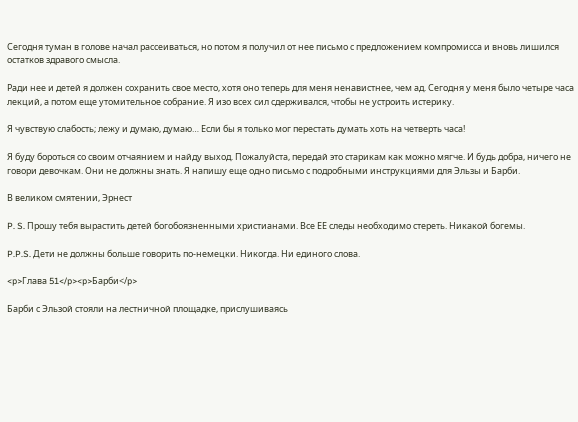Сегодня туман в голове начал рассеиваться, но потом я получил от нее письмо с предложением компромисса и вновь лишился остатков здравого смысла.

Ради нее и детей я должен сохранить свое место, хотя оно теперь для меня ненавистнее, чем ад. Сегодня у меня было четыре часа лекций, а потом еще утомительное собрание. Я изо всех сил сдерживался, чтобы не устроить истерику.

Я чувствую слабость; лежу и думаю, думаю… Если бы я только мог перестать думать хоть на четверть часа!

Я буду бороться со своим отчаянием и найду выход. Пожалуйста, передай это старикам как можно мягче. И будь добра, ничего не говори девочкам. Они не должны знать. Я напишу еще одно письмо с подробными инструкциями для Эльзы и Барби.

В великом смятении, Эрнест

P. S. Прошу тебя вырастить детей богобоязненными христианами. Все ЕЕ следы необходимо стереть. Никакой богемы.

P.P.S. Дети не должны больше говорить по-немецки. Никогда. Ни единого слова.

<p>Глава 51</p><p>Барби</p>

Барби с Эльзой стояли на лестничной площадке, прислушиваясь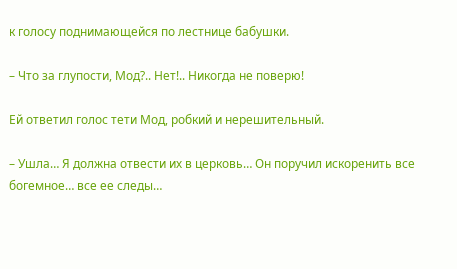к голосу поднимающейся по лестнице бабушки.

– Что за глупости, Мод?.. Нет!.. Никогда не поверю!

Ей ответил голос тети Мод, робкий и нерешительный.

– Ушла… Я должна отвести их в церковь… Он поручил искоренить все богемное… все ее следы…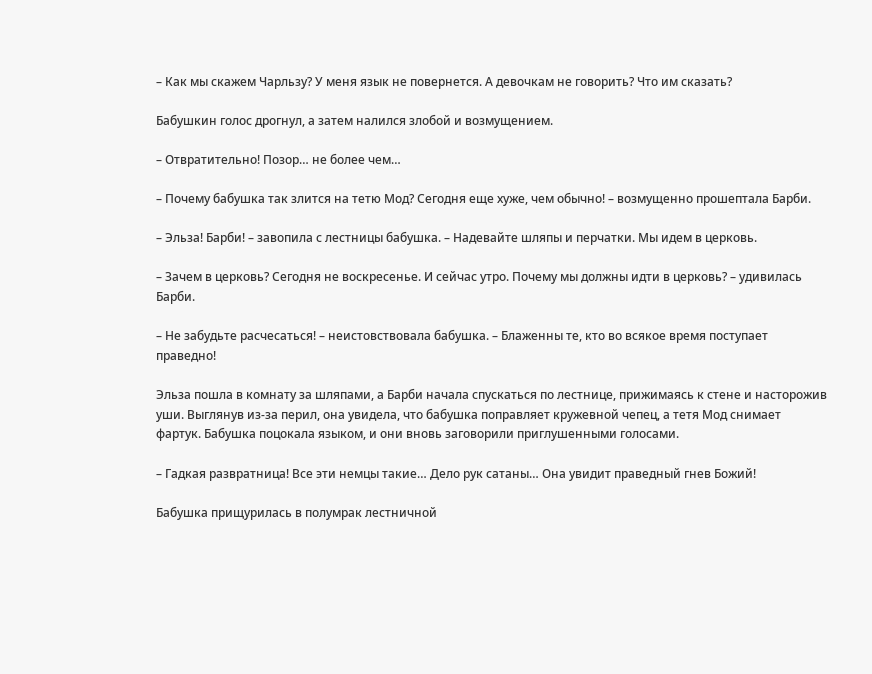– Как мы скажем Чарльзу? У меня язык не повернется. А девочкам не говорить? Что им сказать?

Бабушкин голос дрогнул, а затем налился злобой и возмущением.

– Отвратительно! Позор… не более чем…

– Почему бабушка так злится на тетю Мод? Сегодня еще хуже, чем обычно! – возмущенно прошептала Барби.

– Эльза! Барби! – завопила с лестницы бабушка. – Надевайте шляпы и перчатки. Мы идем в церковь.

– Зачем в церковь? Сегодня не воскресенье. И сейчас утро. Почему мы должны идти в церковь? – удивилась Барби.

– Не забудьте расчесаться! – неистовствовала бабушка. – Блаженны те, кто во всякое время поступает праведно!

Эльза пошла в комнату за шляпами, а Барби начала спускаться по лестнице, прижимаясь к стене и насторожив уши. Выглянув из-за перил, она увидела, что бабушка поправляет кружевной чепец, а тетя Мод снимает фартук. Бабушка поцокала языком, и они вновь заговорили приглушенными голосами.

– Гадкая развратница! Все эти немцы такие… Дело рук сатаны… Она увидит праведный гнев Божий!

Бабушка прищурилась в полумрак лестничной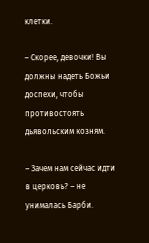клетки.

– Скорее, девочки! Вы должны надеть Божьи доспехи, чтобы противостоять дьявольским козням.

– Зачем нам сейчас идти в церковь? – не унималась Барби.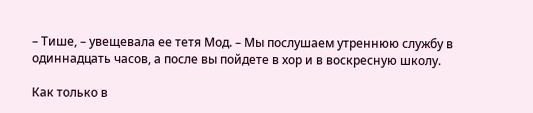– Тише, – увещевала ее тетя Мод. – Мы послушаем утреннюю службу в одиннадцать часов, а после вы пойдете в хор и в воскресную школу.

Как только в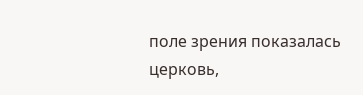поле зрения показалась церковь,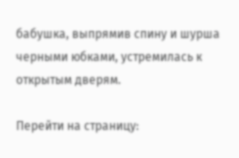бабушка, выпрямив спину и шурша черными юбками, устремилась к открытым дверям.

Перейти на страницу: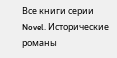Все книги серии Novel. Исторические романы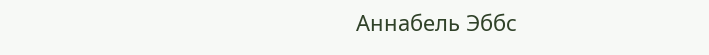Аннабель Эббс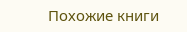Похожие книги